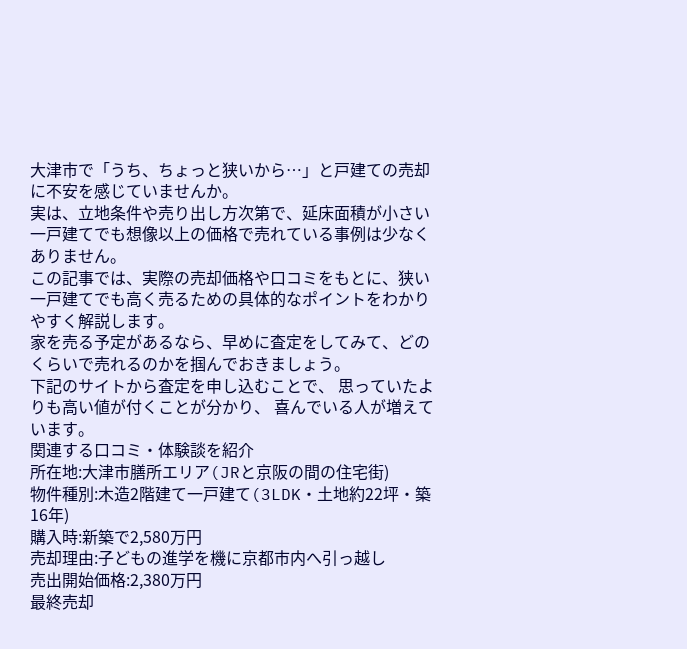大津市で「うち、ちょっと狭いから…」と戸建ての売却に不安を感じていませんか。
実は、立地条件や売り出し方次第で、延床面積が小さい一戸建てでも想像以上の価格で売れている事例は少なくありません。
この記事では、実際の売却価格や口コミをもとに、狭い一戸建てでも高く売るための具体的なポイントをわかりやすく解説します。
家を売る予定があるなら、早めに査定をしてみて、どのくらいで売れるのかを掴んでおきましょう。
下記のサイトから査定を申し込むことで、 思っていたよりも高い値が付くことが分かり、 喜んでいる人が増えています。
関連する口コミ・体験談を紹介
所在地:大津市膳所エリア(JRと京阪の間の住宅街)
物件種別:木造2階建て一戸建て(3LDK・土地約22坪・築16年)
購入時:新築で2,580万円
売却理由:子どもの進学を機に京都市内へ引っ越し
売出開始価格:2,380万円
最終売却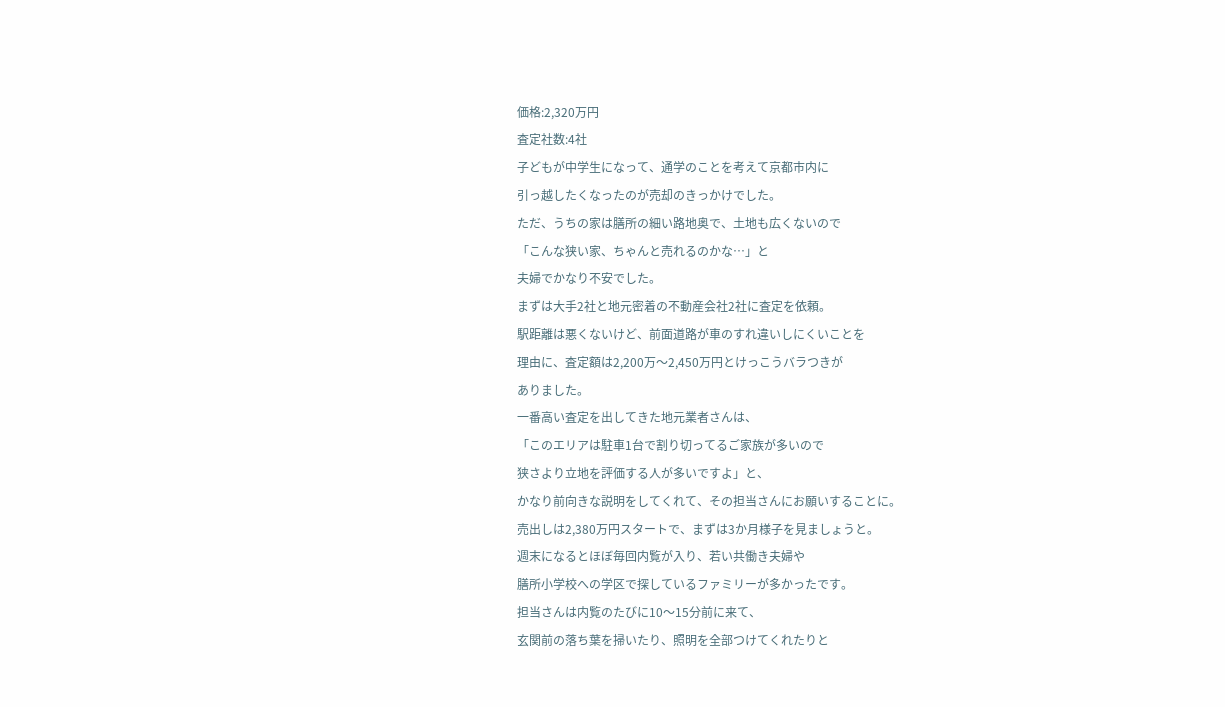価格:2,320万円
査定社数:4社
子どもが中学生になって、通学のことを考えて京都市内に
引っ越したくなったのが売却のきっかけでした。
ただ、うちの家は膳所の細い路地奥で、土地も広くないので
「こんな狭い家、ちゃんと売れるのかな…」と
夫婦でかなり不安でした。
まずは大手2社と地元密着の不動産会社2社に査定を依頼。
駅距離は悪くないけど、前面道路が車のすれ違いしにくいことを
理由に、査定額は2,200万〜2,450万円とけっこうバラつきが
ありました。
一番高い査定を出してきた地元業者さんは、
「このエリアは駐車1台で割り切ってるご家族が多いので
狭さより立地を評価する人が多いですよ」と、
かなり前向きな説明をしてくれて、その担当さんにお願いすることに。
売出しは2,380万円スタートで、まずは3か月様子を見ましょうと。
週末になるとほぼ毎回内覧が入り、若い共働き夫婦や
膳所小学校への学区で探しているファミリーが多かったです。
担当さんは内覧のたびに10〜15分前に来て、
玄関前の落ち葉を掃いたり、照明を全部つけてくれたりと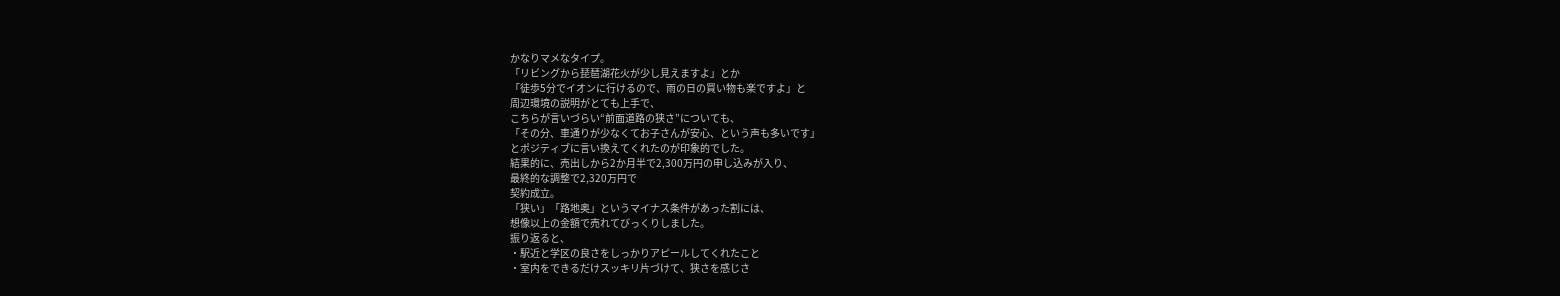かなりマメなタイプ。
「リビングから琵琶湖花火が少し見えますよ」とか
「徒歩5分でイオンに行けるので、雨の日の買い物も楽ですよ」と
周辺環境の説明がとても上手で、
こちらが言いづらい“前面道路の狭さ”についても、
「その分、車通りが少なくてお子さんが安心、という声も多いです」
とポジティブに言い換えてくれたのが印象的でした。
結果的に、売出しから2か月半で2,300万円の申し込みが入り、
最終的な調整で2,320万円で
契約成立。
「狭い」「路地奥」というマイナス条件があった割には、
想像以上の金額で売れてびっくりしました。
振り返ると、
・駅近と学区の良さをしっかりアピールしてくれたこと
・室内をできるだけスッキリ片づけて、狭さを感じさ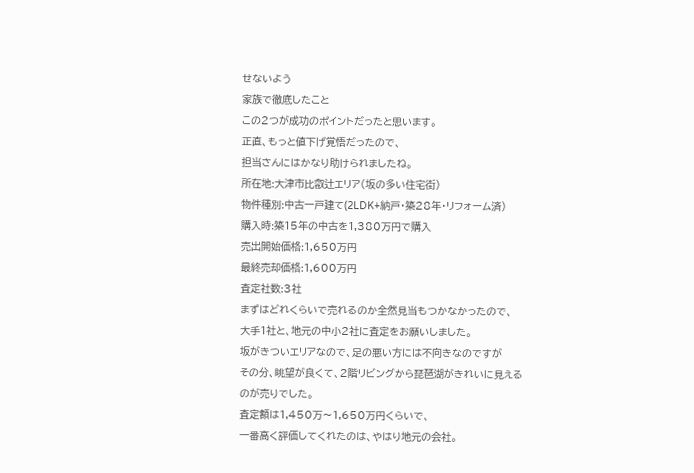せないよう
家族で徹底したこと
この2つが成功のポイントだったと思います。
正直、もっと値下げ覚悟だったので、
担当さんにはかなり助けられましたね。
所在地:大津市比叡辻エリア(坂の多い住宅街)
物件種別:中古一戸建て(2LDK+納戸・築28年・リフォーム済)
購入時:築15年の中古を1,380万円で購入
売出開始価格:1,650万円
最終売却価格:1,600万円
査定社数:3社
まずはどれくらいで売れるのか全然見当もつかなかったので、
大手1社と、地元の中小2社に査定をお願いしました。
坂がきついエリアなので、足の悪い方には不向きなのですが
その分、眺望が良くて、2階リビングから琵琶湖がきれいに見える
のが売りでした。
査定額は1,450万〜1,650万円くらいで、
一番高く評価してくれたのは、やはり地元の会社。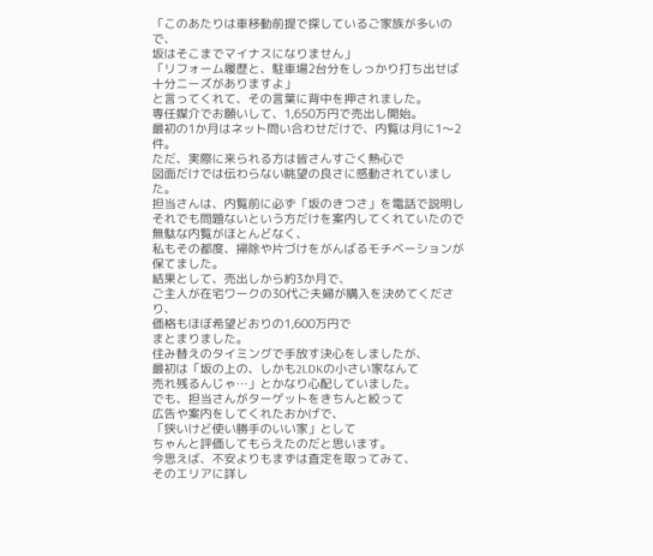「このあたりは車移動前提で探しているご家族が多いので、
坂はそこまでマイナスになりません」
「リフォーム履歴と、駐車場2台分をしっかり打ち出せば
十分ニーズがありますよ」
と言ってくれて、その言葉に背中を押されました。
専任媒介でお願いして、1,650万円で売出し開始。
最初の1か月はネット問い合わせだけで、内覧は月に1〜2件。
ただ、実際に来られる方は皆さんすごく熱心で
図面だけでは伝わらない眺望の良さに感動されていました。
担当さんは、内覧前に必ず「坂のきつさ」を電話で説明し
それでも問題ないという方だけを案内してくれていたので
無駄な内覧がほとんどなく、
私もその都度、掃除や片づけをがんばるモチベーションが
保てました。
結果として、売出しから約3か月で、
ご主人が在宅ワークの30代ご夫婦が購入を決めてくださり、
価格もほぼ希望どおりの1,600万円で
まとまりました。
住み替えのタイミングで手放す決心をしましたが、
最初は「坂の上の、しかも2LDKの小さい家なんて
売れ残るんじゃ…」とかなり心配していました。
でも、担当さんがターゲットをきちんと絞って
広告や案内をしてくれたおかげで、
「狭いけど使い勝手のいい家」として
ちゃんと評価してもらえたのだと思います。
今思えば、不安よりもまずは査定を取ってみて、
そのエリアに詳し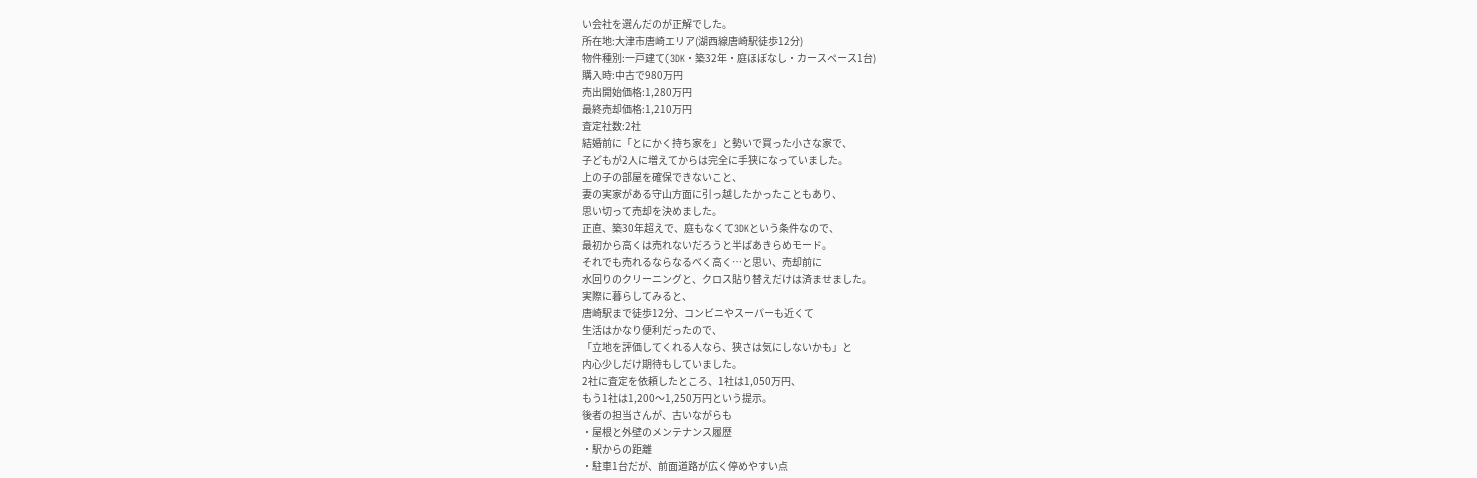い会社を選んだのが正解でした。
所在地:大津市唐崎エリア(湖西線唐崎駅徒歩12分)
物件種別:一戸建て(3DK・築32年・庭ほぼなし・カースペース1台)
購入時:中古で980万円
売出開始価格:1,280万円
最終売却価格:1,210万円
査定社数:2社
結婚前に「とにかく持ち家を」と勢いで買った小さな家で、
子どもが2人に増えてからは完全に手狭になっていました。
上の子の部屋を確保できないこと、
妻の実家がある守山方面に引っ越したかったこともあり、
思い切って売却を決めました。
正直、築30年超えで、庭もなくて3DKという条件なので、
最初から高くは売れないだろうと半ばあきらめモード。
それでも売れるならなるべく高く…と思い、売却前に
水回りのクリーニングと、クロス貼り替えだけは済ませました。
実際に暮らしてみると、
唐崎駅まで徒歩12分、コンビニやスーパーも近くて
生活はかなり便利だったので、
「立地を評価してくれる人なら、狭さは気にしないかも」と
内心少しだけ期待もしていました。
2社に査定を依頼したところ、1社は1,050万円、
もう1社は1,200〜1,250万円という提示。
後者の担当さんが、古いながらも
・屋根と外壁のメンテナンス履歴
・駅からの距離
・駐車1台だが、前面道路が広く停めやすい点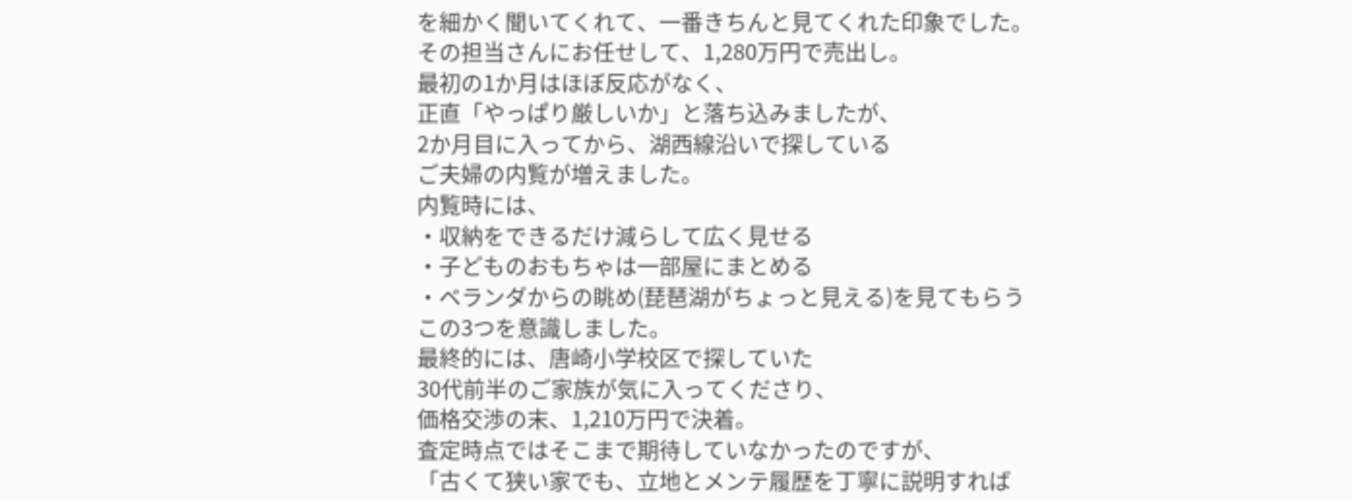を細かく聞いてくれて、一番きちんと見てくれた印象でした。
その担当さんにお任せして、1,280万円で売出し。
最初の1か月はほぼ反応がなく、
正直「やっぱり厳しいか」と落ち込みましたが、
2か月目に入ってから、湖西線沿いで探している
ご夫婦の内覧が増えました。
内覧時には、
・収納をできるだけ減らして広く見せる
・子どものおもちゃは一部屋にまとめる
・ベランダからの眺め(琵琶湖がちょっと見える)を見てもらう
この3つを意識しました。
最終的には、唐崎小学校区で探していた
30代前半のご家族が気に入ってくださり、
価格交渉の末、1,210万円で決着。
査定時点ではそこまで期待していなかったのですが、
「古くて狭い家でも、立地とメンテ履歴を丁寧に説明すれば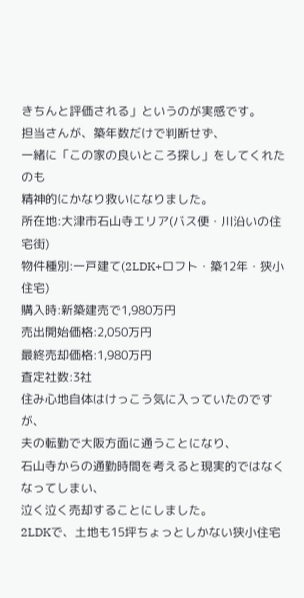きちんと評価される」というのが実感です。
担当さんが、築年数だけで判断せず、
一緒に「この家の良いところ探し」をしてくれたのも
精神的にかなり救いになりました。
所在地:大津市石山寺エリア(バス便・川沿いの住宅街)
物件種別:一戸建て(2LDK+ロフト・築12年・狭小住宅)
購入時:新築建売で1,980万円
売出開始価格:2,050万円
最終売却価格:1,980万円
査定社数:3社
住み心地自体はけっこう気に入っていたのですが、
夫の転勤で大阪方面に通うことになり、
石山寺からの通勤時間を考えると現実的ではなくなってしまい、
泣く泣く売却することにしました。
2LDKで、土地も15坪ちょっとしかない狭小住宅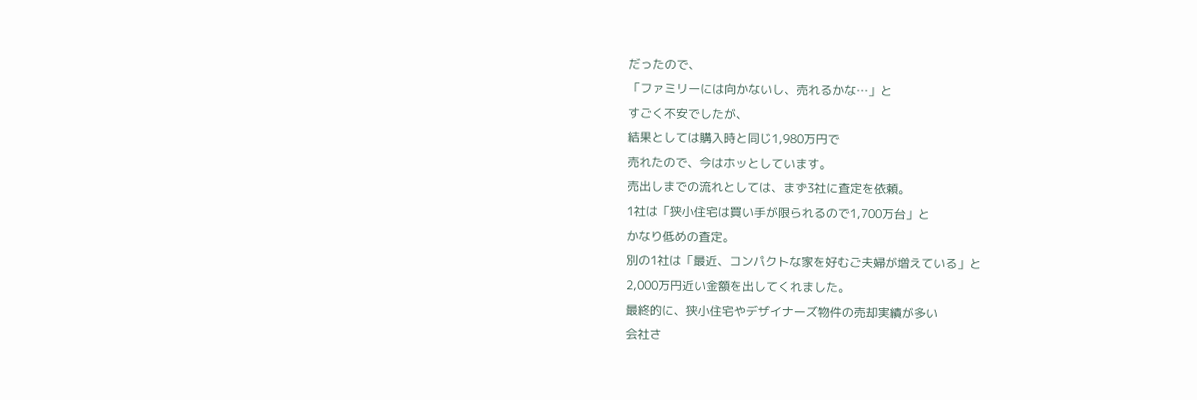だったので、
「ファミリーには向かないし、売れるかな…」と
すごく不安でしたが、
結果としては購入時と同じ1,980万円で
売れたので、今はホッとしています。
売出しまでの流れとしては、まず3社に査定を依頼。
1社は「狭小住宅は買い手が限られるので1,700万台」と
かなり低めの査定。
別の1社は「最近、コンパクトな家を好むご夫婦が増えている」と
2,000万円近い金額を出してくれました。
最終的に、狭小住宅やデザイナーズ物件の売却実績が多い
会社さ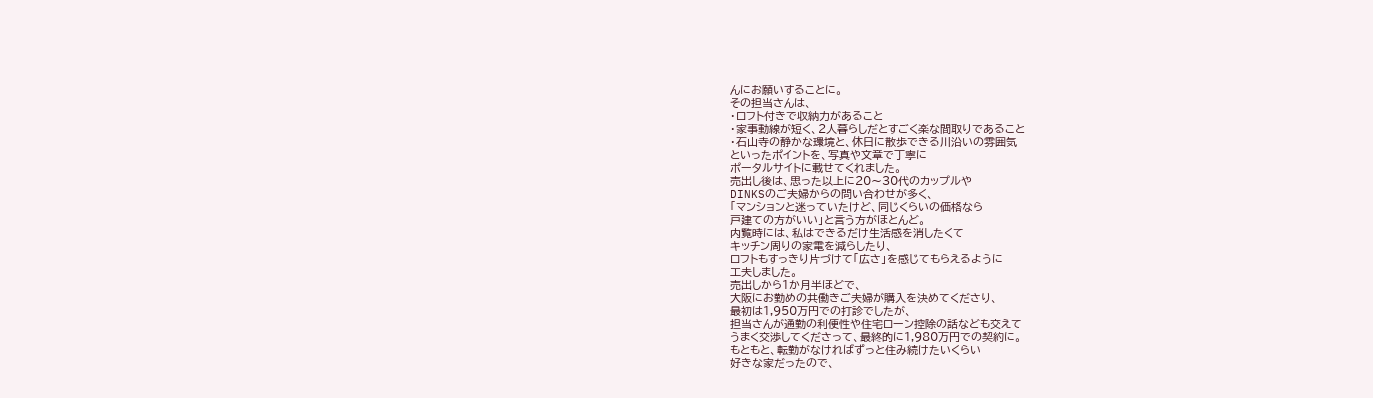んにお願いすることに。
その担当さんは、
・ロフト付きで収納力があること
・家事動線が短く、2人暮らしだとすごく楽な間取りであること
・石山寺の静かな環境と、休日に散歩できる川沿いの雰囲気
といったポイントを、写真や文章で丁寧に
ポータルサイトに載せてくれました。
売出し後は、思った以上に20〜30代のカップルや
DINKSのご夫婦からの問い合わせが多く、
「マンションと迷っていたけど、同じくらいの価格なら
戸建ての方がいい」と言う方がほとんど。
内覧時には、私はできるだけ生活感を消したくて
キッチン周りの家電を減らしたり、
ロフトもすっきり片づけて「広さ」を感じてもらえるように
工夫しました。
売出しから1か月半ほどで、
大阪にお勤めの共働きご夫婦が購入を決めてくださり、
最初は1,950万円での打診でしたが、
担当さんが通勤の利便性や住宅ローン控除の話なども交えて
うまく交渉してくださって、最終的に1,980万円での契約に。
もともと、転勤がなければずっと住み続けたいくらい
好きな家だったので、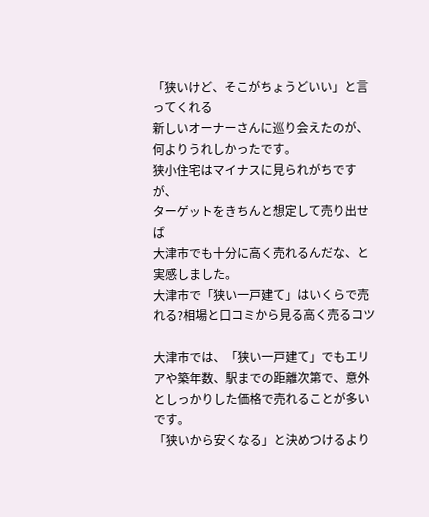「狭いけど、そこがちょうどいい」と言ってくれる
新しいオーナーさんに巡り会えたのが、何よりうれしかったです。
狭小住宅はマイナスに見られがちですが、
ターゲットをきちんと想定して売り出せば
大津市でも十分に高く売れるんだな、と実感しました。
大津市で「狭い一戸建て」はいくらで売れる?相場と口コミから見る高く売るコツ

大津市では、「狭い一戸建て」でもエリアや築年数、駅までの距離次第で、意外としっかりした価格で売れることが多いです。
「狭いから安くなる」と決めつけるより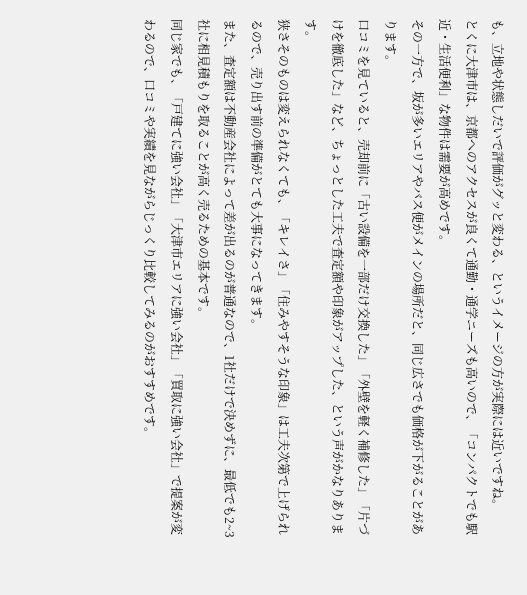も、立地や状態しだいで評価がグッと変わる、というイメージの方が実際には近いですね。
とくに大津市は、京都へのアクセスが良くて通勤・通学ニーズも高いので、「コンパクトでも駅近・生活便利」な物件は需要が高めです。
その一方で、坂が多いエリアやバス便がメインの場所だと、同じ広さでも価格が下がることがあります。
口コミを見ていると、売却前に「古い設備を一部だけ交換した」「外壁を軽く補修した」「片づけを徹底した」など、ちょっとした工夫で査定額や印象がアップした、という声がかなりあります。
狭さそのものは変えられなくても、「キレイさ」「住みやすそうな印象」は工夫次第で上げられるので、売り出す前の準備がとても大事になってきます。
また、査定額は不動産会社によって差が出るのが普通なので、1社だけで決めずに、最低でも2~3社に相見積もりを取ることが高く売るための基本です。
同じ家でも、「戸建てに強い会社」「大津市エリアに強い会社」「買取に強い会社」で提案が変わるので、口コミや実績を見ながらじっくり比較してみるのがおすすめです。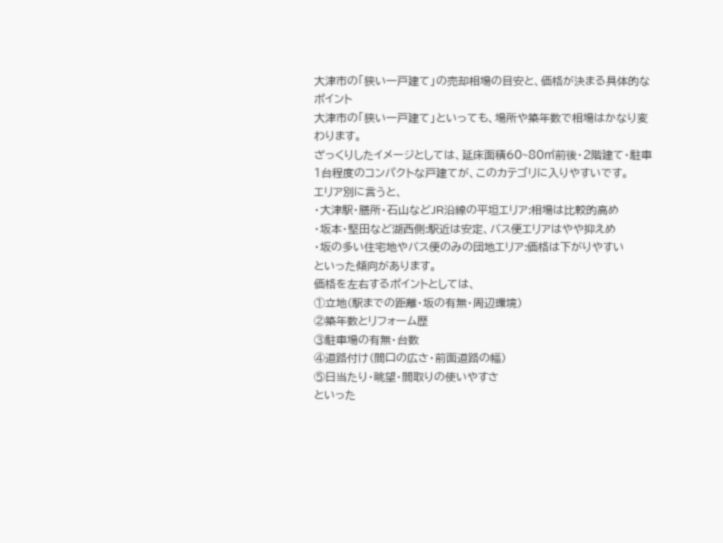大津市の「狭い一戸建て」の売却相場の目安と、価格が決まる具体的なポイント
大津市の「狭い一戸建て」といっても、場所や築年数で相場はかなり変わります。
ざっくりしたイメージとしては、延床面積60~80㎡前後・2階建て・駐車1台程度のコンパクトな戸建てが、このカテゴリに入りやすいです。
エリア別に言うと、
・大津駅・膳所・石山などJR沿線の平坦エリア:相場は比較的高め
・坂本・堅田など湖西側:駅近は安定、バス便エリアはやや抑えめ
・坂の多い住宅地やバス便のみの団地エリア:価格は下がりやすい
といった傾向があります。
価格を左右するポイントとしては、
①立地(駅までの距離・坂の有無・周辺環境)
②築年数とリフォーム歴
③駐車場の有無・台数
④道路付け(間口の広さ・前面道路の幅)
⑤日当たり・眺望・間取りの使いやすさ
といった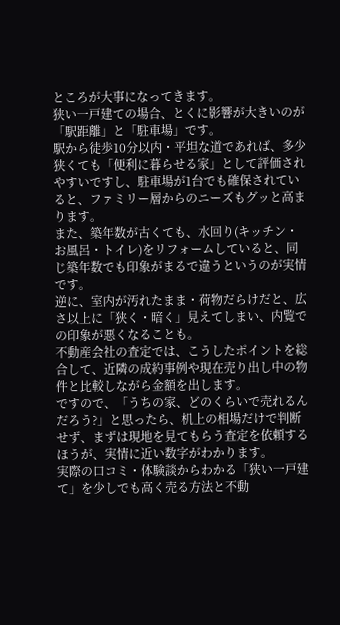ところが大事になってきます。
狭い一戸建ての場合、とくに影響が大きいのが「駅距離」と「駐車場」です。
駅から徒歩10分以内・平坦な道であれば、多少狭くても「便利に暮らせる家」として評価されやすいですし、駐車場が1台でも確保されていると、ファミリー層からのニーズもグッと高まります。
また、築年数が古くても、水回り(キッチン・お風呂・トイレ)をリフォームしていると、同じ築年数でも印象がまるで違うというのが実情です。
逆に、室内が汚れたまま・荷物だらけだと、広さ以上に「狭く・暗く」見えてしまい、内覧での印象が悪くなることも。
不動産会社の査定では、こうしたポイントを総合して、近隣の成約事例や現在売り出し中の物件と比較しながら金額を出します。
ですので、「うちの家、どのくらいで売れるんだろう?」と思ったら、机上の相場だけで判断せず、まずは現地を見てもらう査定を依頼するほうが、実情に近い数字がわかります。
実際の口コミ・体験談からわかる「狭い一戸建て」を少しでも高く売る方法と不動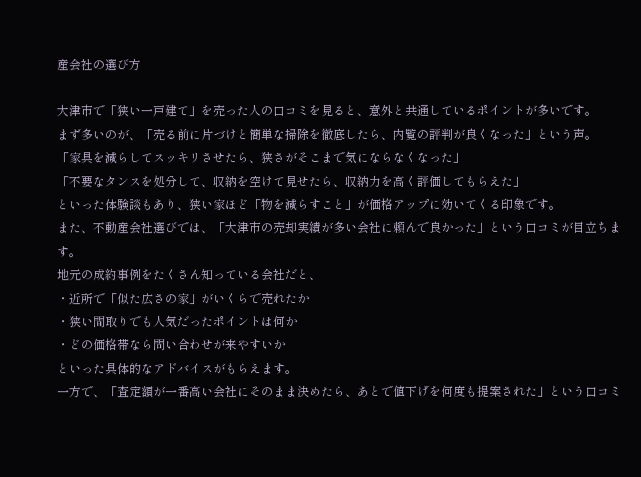産会社の選び方

大津市で「狭い一戸建て」を売った人の口コミを見ると、意外と共通しているポイントが多いです。
まず多いのが、「売る前に片づけと簡単な掃除を徹底したら、内覧の評判が良くなった」という声。
「家具を減らしてスッキリさせたら、狭さがそこまで気にならなくなった」
「不要なタンスを処分して、収納を空けて見せたら、収納力を高く評価してもらえた」
といった体験談もあり、狭い家ほど「物を減らすこと」が価格アップに効いてくる印象です。
また、不動産会社選びでは、「大津市の売却実績が多い会社に頼んで良かった」という口コミが目立ちます。
地元の成約事例をたくさん知っている会社だと、
・近所で「似た広さの家」がいくらで売れたか
・狭い間取りでも人気だったポイントは何か
・どの価格帯なら問い合わせが来やすいか
といった具体的なアドバイスがもらえます。
一方で、「査定額が一番高い会社にそのまま決めたら、あとで値下げを何度も提案された」という口コミ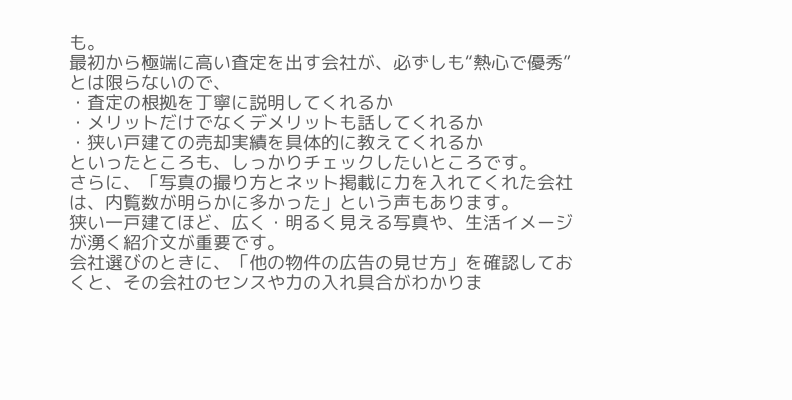も。
最初から極端に高い査定を出す会社が、必ずしも“熱心で優秀”とは限らないので、
・査定の根拠を丁寧に説明してくれるか
・メリットだけでなくデメリットも話してくれるか
・狭い戸建ての売却実績を具体的に教えてくれるか
といったところも、しっかりチェックしたいところです。
さらに、「写真の撮り方とネット掲載に力を入れてくれた会社は、内覧数が明らかに多かった」という声もあります。
狭い一戸建てほど、広く・明るく見える写真や、生活イメージが湧く紹介文が重要です。
会社選びのときに、「他の物件の広告の見せ方」を確認しておくと、その会社のセンスや力の入れ具合がわかりま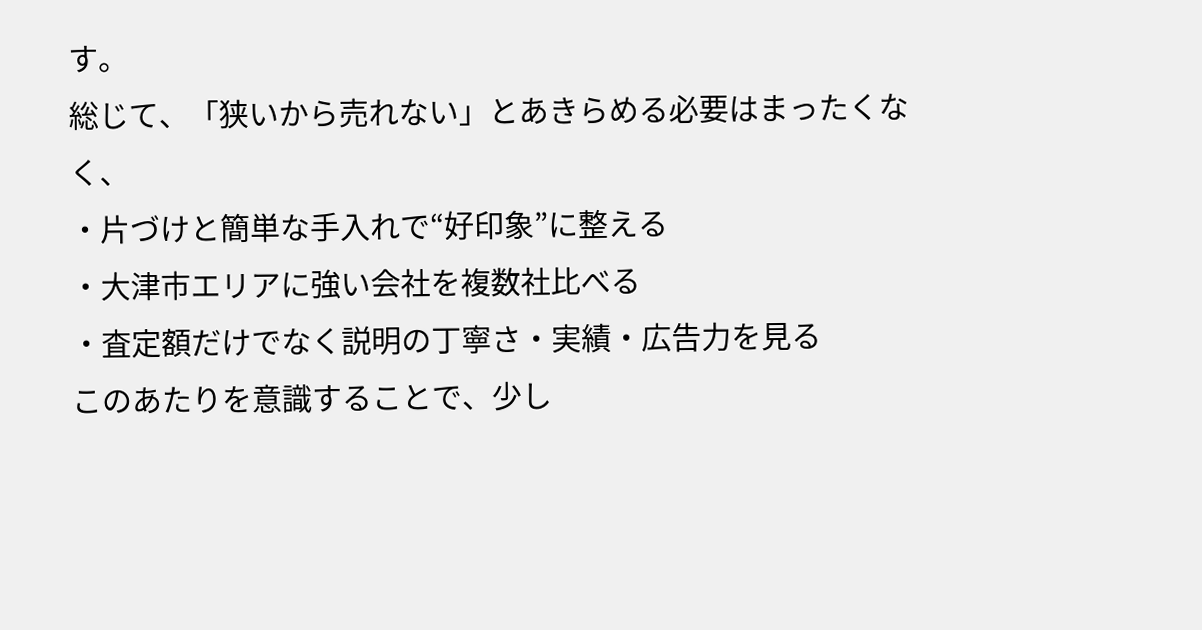す。
総じて、「狭いから売れない」とあきらめる必要はまったくなく、
・片づけと簡単な手入れで“好印象”に整える
・大津市エリアに強い会社を複数社比べる
・査定額だけでなく説明の丁寧さ・実績・広告力を見る
このあたりを意識することで、少し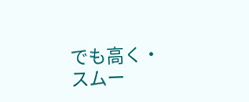でも高く・スムー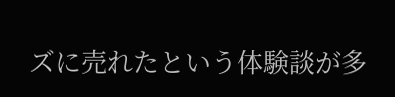ズに売れたという体験談が多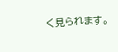く見られます。